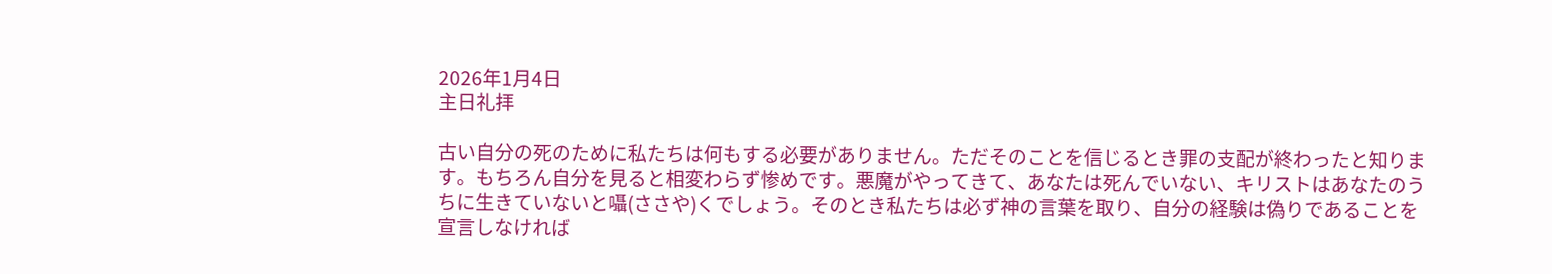2026年1月4日
主日礼拝

古い自分の死のために私たちは何もする必要がありません。ただそのことを信じるとき罪の支配が終わったと知ります。もちろん自分を見ると相変わらず惨めです。悪魔がやってきて、あなたは死んでいない、キリストはあなたのうちに生きていないと囁(ささや)くでしょう。そのとき私たちは必ず神の言葉を取り、自分の経験は偽りであることを宣言しなければ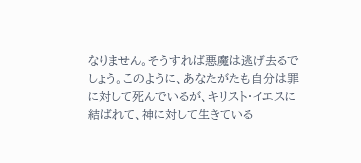なりません。そうすれば悪魔は逃げ去るでしょう。このように、あなたがたも自分は罪に対して死んでいるが、キリスト・イエスに結ばれて、神に対して生きている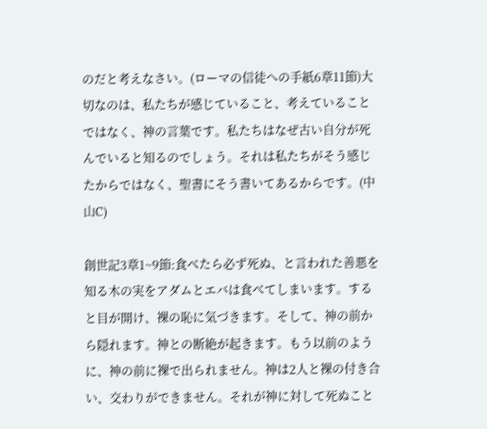のだと考えなさい。(ローマの信徒への手紙6章11節)大切なのは、私たちが感じていること、考えていることではなく、神の言葉です。私たちはなぜ古い自分が死んでいると知るのでしょう。それは私たちがそう感じたからではなく、聖書にそう書いてあるからです。(中山C)

創世記3章1~9節:食べたら必ず死ぬ、と言われた善悪を知る木の実をアダムとエバは食べてしまいます。すると目が開け、裸の恥に気づきます。そして、神の前から隠れます。神との断絶が起きます。もう以前のように、神の前に裸で出られません。神は2人と裸の付き合い、交わりができません。それが神に対して死ぬこと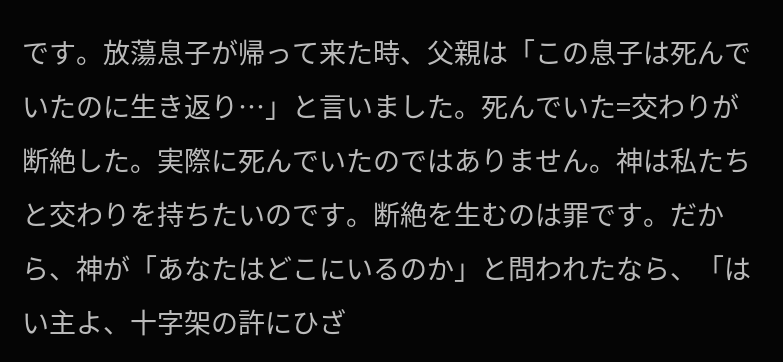です。放蕩息子が帰って来た時、父親は「この息子は死んでいたのに生き返り…」と言いました。死んでいた=交わりが断絶した。実際に死んでいたのではありません。神は私たちと交わりを持ちたいのです。断絶を生むのは罪です。だから、神が「あなたはどこにいるのか」と問われたなら、「はい主よ、十字架の許にひざ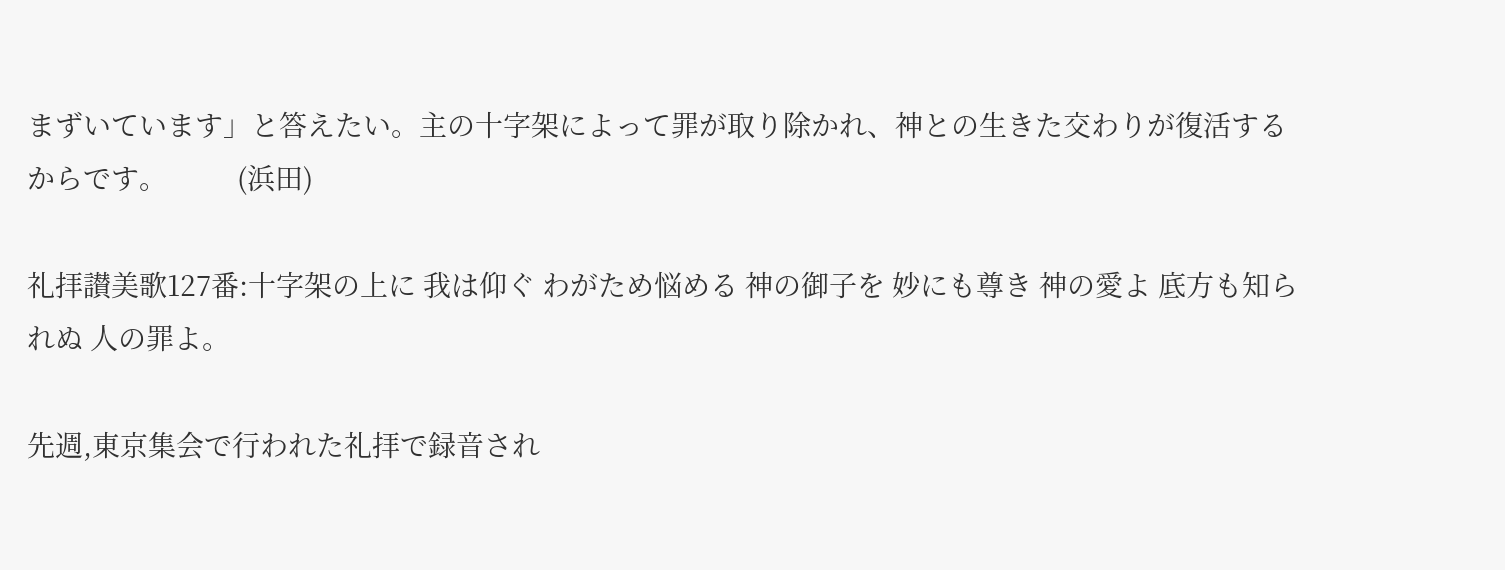まずいています」と答えたい。主の十字架によって罪が取り除かれ、神との生きた交わりが復活するからです。          (浜田)

礼拝讃美歌127番:十字架の上に 我は仰ぐ わがため悩める 神の御子を 妙にも尊き 神の愛よ 底方も知られぬ 人の罪よ。

先週,東京集会で行われた礼拝で録音され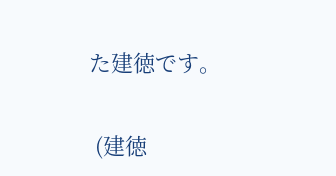た建徳です。

 (建徳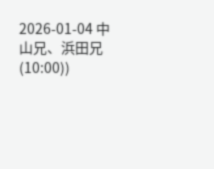2026-01-04 中山兄、浜田兄(10:00))